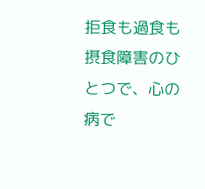拒食も過食も摂食障害のひとつで、心の病で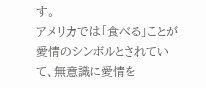す。
アメリカでは「食べる」ことが愛情のシンボルとされていて、無意識に愛情を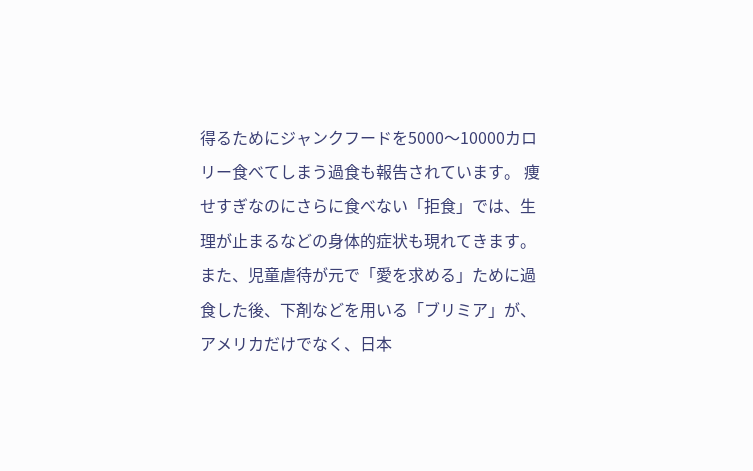得るためにジャンクフードを5000〜10000カロリー食べてしまう過食も報告されています。 痩せすぎなのにさらに食べない「拒食」では、生理が止まるなどの身体的症状も現れてきます。
また、児童虐待が元で「愛を求める」ために過食した後、下剤などを用いる「ブリミア」が、アメリカだけでなく、日本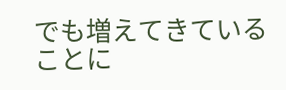でも増えてきていることに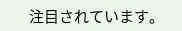注目されています。